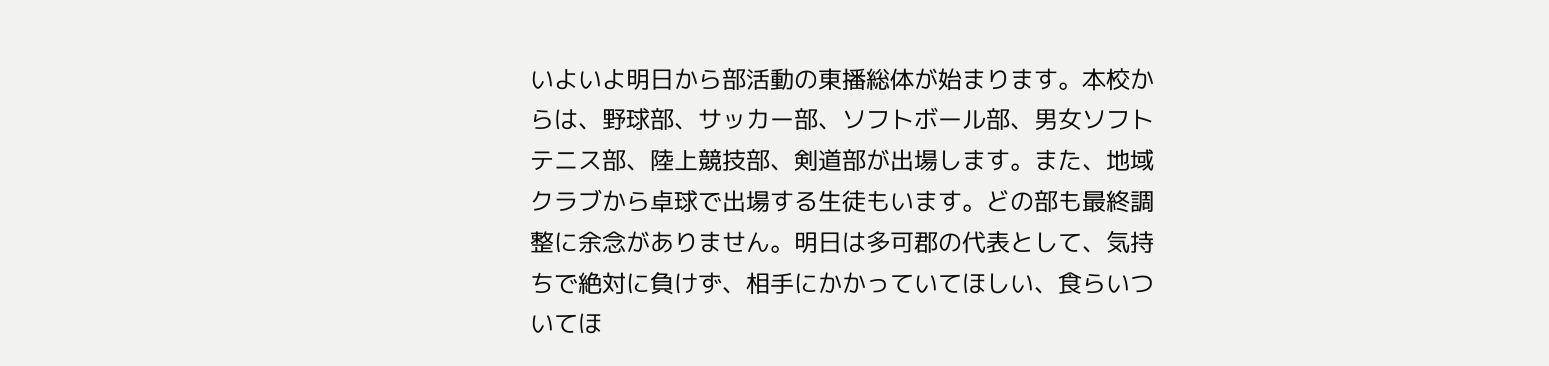いよいよ明日から部活動の東播総体が始まります。本校からは、野球部、サッカー部、ソフトボール部、男女ソフトテニス部、陸上競技部、剣道部が出場します。また、地域クラブから卓球で出場する生徒もいます。どの部も最終調整に余念がありません。明日は多可郡の代表として、気持ちで絶対に負けず、相手にかかっていてほしい、食らいついてほ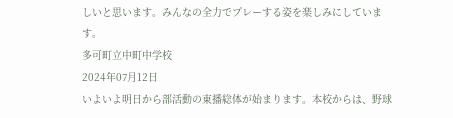しいと思います。みんなの全力でプレーする姿を楽しみにしています。
多可町立中町中学校
2024年07月12日
いよいよ明日から部活動の東播総体が始まります。本校からは、野球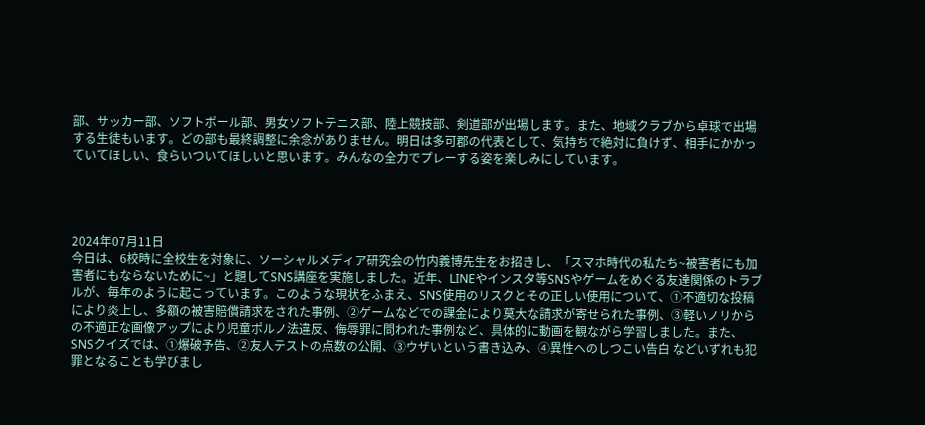部、サッカー部、ソフトボール部、男女ソフトテニス部、陸上競技部、剣道部が出場します。また、地域クラブから卓球で出場する生徒もいます。どの部も最終調整に余念がありません。明日は多可郡の代表として、気持ちで絶対に負けず、相手にかかっていてほしい、食らいついてほしいと思います。みんなの全力でプレーする姿を楽しみにしています。




2024年07月11日
今日は、6校時に全校生を対象に、ソーシャルメディア研究会の竹内義博先生をお招きし、「スマホ時代の私たち~被害者にも加害者にもならないために~」と題してSNS講座を実施しました。近年、LINEやインスタ等SNSやゲームをめぐる友達関係のトラブルが、毎年のように起こっています。このような現状をふまえ、SNS使用のリスクとその正しい使用について、①不適切な投稿により炎上し、多額の被害賠償請求をされた事例、②ゲームなどでの課金により莫大な請求が寄せられた事例、③軽いノリからの不適正な画像アップにより児童ポルノ法違反、侮辱罪に問われた事例など、具体的に動画を観ながら学習しました。また、SNSクイズでは、①爆破予告、②友人テストの点数の公開、③ウザいという書き込み、④異性へのしつこい告白 などいずれも犯罪となることも学びまし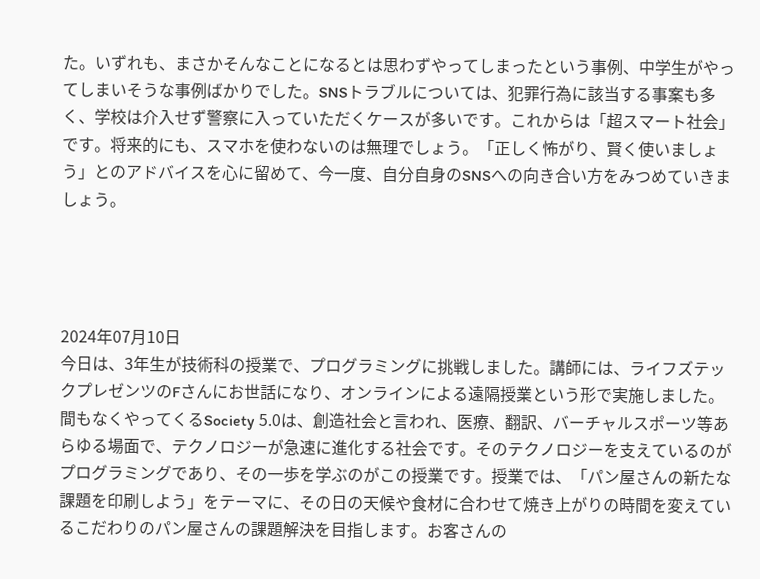た。いずれも、まさかそんなことになるとは思わずやってしまったという事例、中学生がやってしまいそうな事例ばかりでした。SNSトラブルについては、犯罪行為に該当する事案も多く、学校は介入せず警察に入っていただくケースが多いです。これからは「超スマート社会」です。将来的にも、スマホを使わないのは無理でしょう。「正しく怖がり、賢く使いましょう」とのアドバイスを心に留めて、今一度、自分自身のSNSへの向き合い方をみつめていきましょう。




2024年07月10日
今日は、3年生が技術科の授業で、プログラミングに挑戦しました。講師には、ライフズテックプレゼンツのFさんにお世話になり、オンラインによる遠隔授業という形で実施しました。間もなくやってくるSociety 5.0は、創造社会と言われ、医療、翻訳、バーチャルスポーツ等あらゆる場面で、テクノロジーが急速に進化する社会です。そのテクノロジーを支えているのがプログラミングであり、その一歩を学ぶのがこの授業です。授業では、「パン屋さんの新たな課題を印刷しよう」をテーマに、その日の天候や食材に合わせて焼き上がりの時間を変えているこだわりのパン屋さんの課題解決を目指します。お客さんの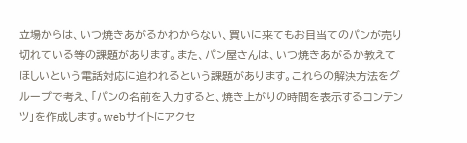立場からは、いつ焼きあがるかわからない、買いに来てもお目当てのパンが売り切れている等の課題があります。また、パン屋さんは、いつ焼きあがるか教えてほしいという電話対応に追われるという課題があります。これらの解決方法をグループで考え、「パンの名前を入力すると、焼き上がりの時間を表示するコンテンツ」を作成します。webサイトにアクセ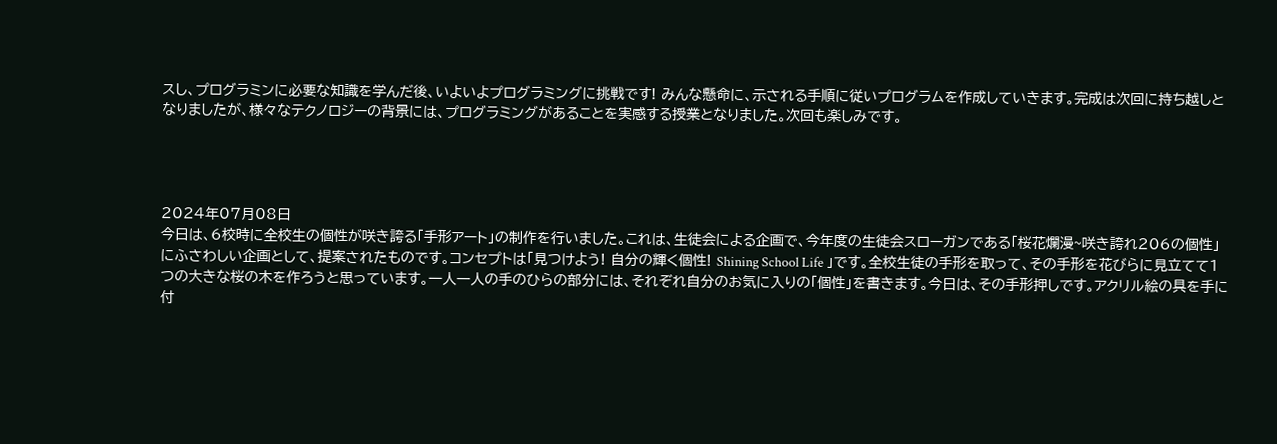スし、プログラミンに必要な知識を学んだ後、いよいよプログラミングに挑戦です! みんな懸命に、示される手順に従いプログラムを作成していきます。完成は次回に持ち越しとなりましたが、様々なテクノロジーの背景には、プログラミングがあることを実感する授業となりました。次回も楽しみです。




2024年07月08日
今日は、6校時に全校生の個性が咲き誇る「手形アート」の制作を行いました。これは、生徒会による企画で、今年度の生徒会スローガンである「桜花爛漫~咲き誇れ206の個性」にふさわしい企画として、提案されたものです。コンセプトは「見つけよう! 自分の輝く個性! Shining School Life 」です。全校生徒の手形を取って、その手形を花びらに見立てて1つの大きな桜の木を作ろうと思っています。一人一人の手のひらの部分には、それぞれ自分のお気に入りの「個性」を書きます。今日は、その手形押しです。アクリル絵の具を手に付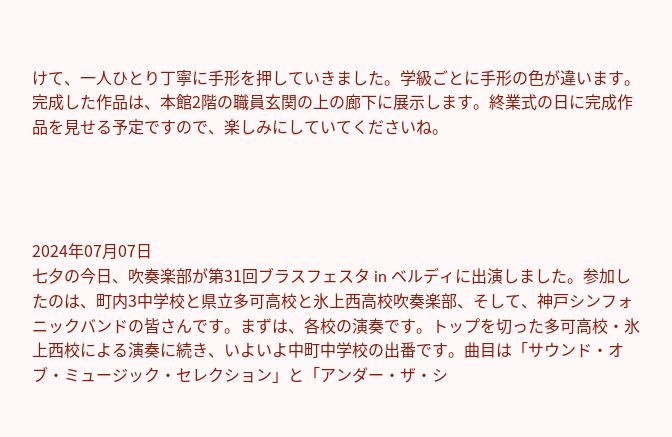けて、一人ひとり丁寧に手形を押していきました。学級ごとに手形の色が違います。完成した作品は、本館2階の職員玄関の上の廊下に展示します。終業式の日に完成作品を見せる予定ですので、楽しみにしていてくださいね。




2024年07月07日
七夕の今日、吹奏楽部が第31回ブラスフェスタ in ベルディに出演しました。参加したのは、町内3中学校と県立多可高校と氷上西高校吹奏楽部、そして、神戸シンフォニックバンドの皆さんです。まずは、各校の演奏です。トップを切った多可高校・氷上西校による演奏に続き、いよいよ中町中学校の出番です。曲目は「サウンド・オブ・ミュージック・セレクション」と「アンダー・ザ・シ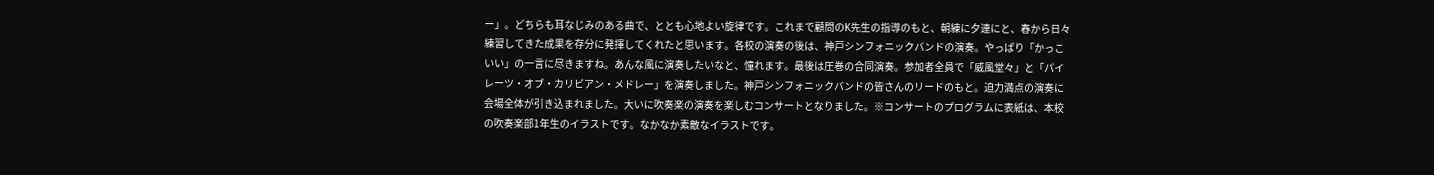ー」。どちらも耳なじみのある曲で、ととも心地よい旋律です。これまで顧問のK先生の指導のもと、朝練に夕連にと、春から日々練習してきた成果を存分に発揮してくれたと思います。各校の演奏の後は、神戸シンフォニックバンドの演奏。やっぱり「かっこいい」の一言に尽きますね。あんな風に演奏したいなと、憧れます。最後は圧巻の合同演奏。参加者全員で「威風堂々」と「パイレーツ・オブ・カリビアン・メドレー」を演奏しました。神戸シンフォニックバンドの皆さんのリードのもと。迫力満点の演奏に会場全体が引き込まれました。大いに吹奏楽の演奏を楽しむコンサートとなりました。※コンサートのプログラムに表紙は、本校の吹奏楽部1年生のイラストです。なかなか素敵なイラストです。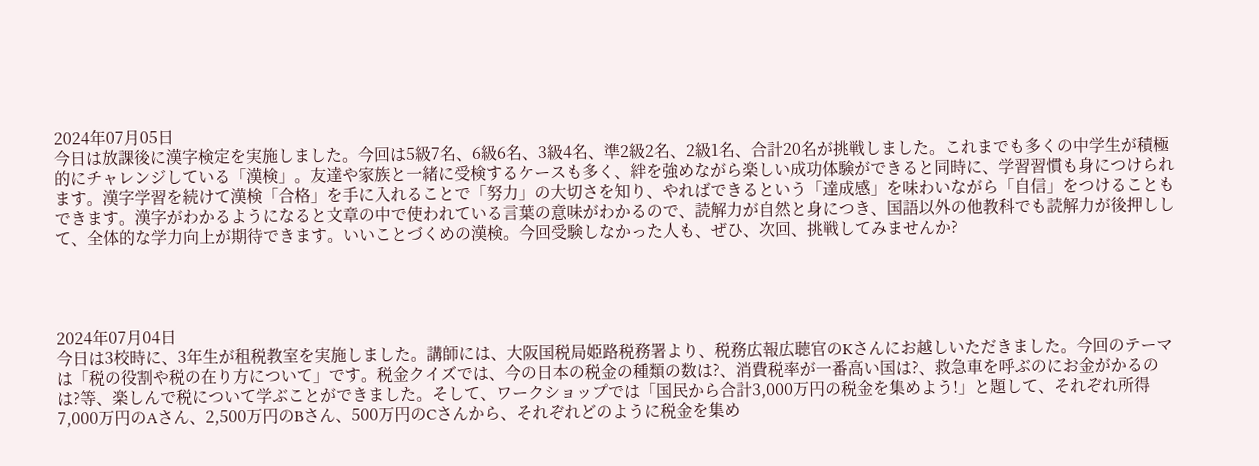2024年07月05日
今日は放課後に漢字検定を実施しました。今回は5級7名、6級6名、3級4名、準2級2名、2級1名、合計20名が挑戦しました。これまでも多くの中学生が積極的にチャレンジしている「漢検」。友達や家族と一緒に受検するケースも多く、絆を強めながら楽しい成功体験ができると同時に、学習習慣も身につけられます。漢字学習を続けて漢検「合格」を手に入れることで「努力」の大切さを知り、やればできるという「達成感」を味わいながら「自信」をつけることもできます。漢字がわかるようになると文章の中で使われている言葉の意味がわかるので、読解力が自然と身につき、国語以外の他教科でも読解力が後押しして、全体的な学力向上が期待できます。いいことづくめの漢検。今回受験しなかった人も、ぜひ、次回、挑戦してみませんか?




2024年07月04日
今日は3校時に、3年生が租税教室を実施しました。講師には、大阪国税局姫路税務署より、税務広報広聴官のKさんにお越しいただきました。今回のテーマは「税の役割や税の在り方について」です。税金クイズでは、今の日本の税金の種類の数は?、消費税率が一番高い国は?、救急車を呼ぶのにお金がかるのは?等、楽しんで税について学ぶことができました。そして、ワークショップでは「国民から合計3,000万円の税金を集めよう!」と題して、それぞれ所得7,000万円のAさん、2,500万円のBさん、500万円のCさんから、それぞれどのように税金を集め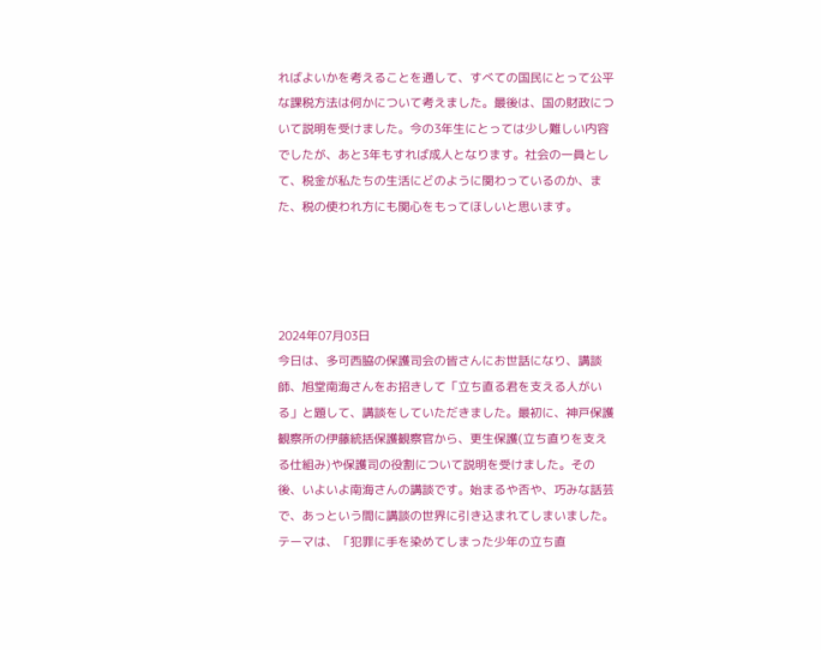ればよいかを考えることを通して、すべての国民にとって公平な課税方法は何かについて考えました。最後は、国の財政について説明を受けました。今の3年生にとっては少し難しい内容でしたが、あと3年もすれば成人となります。社会の一員として、税金が私たちの生活にどのように関わっているのか、また、税の使われ方にも関心をもってほしいと思います。




2024年07月03日
今日は、多可西脇の保護司会の皆さんにお世話になり、講談師、旭堂南海さんをお招きして「立ち直る君を支える人がいる」と題して、講談をしていただきました。最初に、神戸保護観察所の伊藤統括保護観察官から、更生保護(立ち直りを支える仕組み)や保護司の役割について説明を受けました。その後、いよいよ南海さんの講談です。始まるや否や、巧みな話芸で、あっという間に講談の世界に引き込まれてしまいました。テーマは、「犯罪に手を染めてしまった少年の立ち直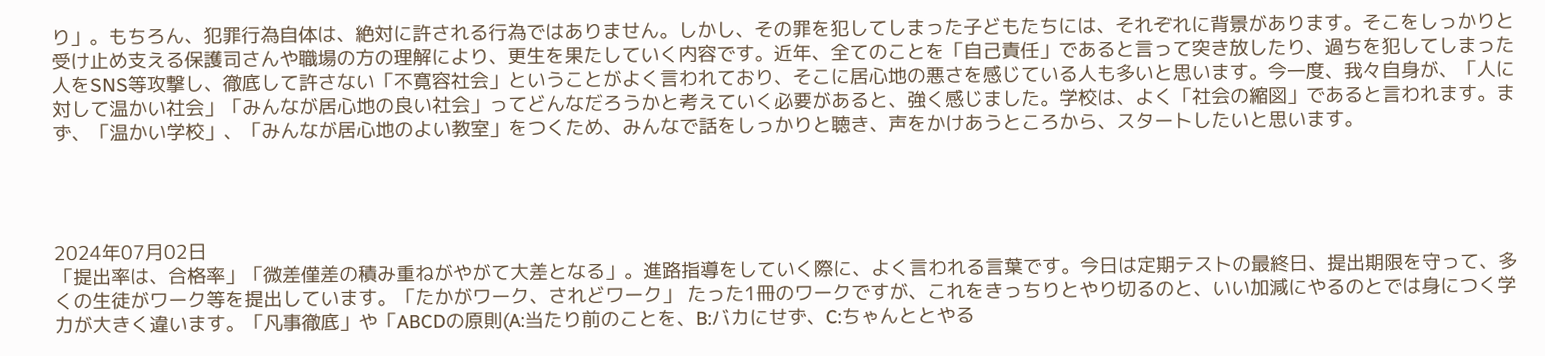り」。もちろん、犯罪行為自体は、絶対に許される行為ではありません。しかし、その罪を犯してしまった子どもたちには、それぞれに背景があります。そこをしっかりと受け止め支える保護司さんや職場の方の理解により、更生を果たしていく内容です。近年、全てのことを「自己責任」であると言って突き放したり、過ちを犯してしまった人をSNS等攻撃し、徹底して許さない「不寛容社会」ということがよく言われており、そこに居心地の悪さを感じている人も多いと思います。今一度、我々自身が、「人に対して温かい社会」「みんなが居心地の良い社会」ってどんなだろうかと考えていく必要があると、強く感じました。学校は、よく「社会の縮図」であると言われます。まず、「温かい学校」、「みんなが居心地のよい教室」をつくため、みんなで話をしっかりと聴き、声をかけあうところから、スタートしたいと思います。




2024年07月02日
「提出率は、合格率」「微差僅差の積み重ねがやがて大差となる」。進路指導をしていく際に、よく言われる言葉です。今日は定期テストの最終日、提出期限を守って、多くの生徒がワーク等を提出しています。「たかがワーク、されどワーク」 たった1冊のワークですが、これをきっちりとやり切るのと、いい加減にやるのとでは身につく学力が大きく違います。「凡事徹底」や「ABCDの原則(A:当たり前のことを、B:バカにせず、C:ちゃんととやる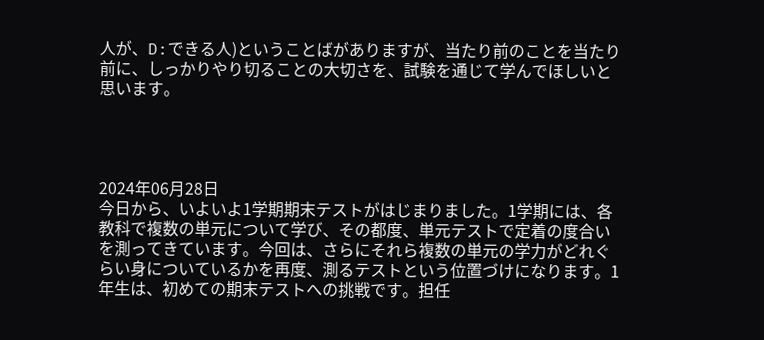人が、D:できる人)ということばがありますが、当たり前のことを当たり前に、しっかりやり切ることの大切さを、試験を通じて学んでほしいと思います。




2024年06月28日
今日から、いよいよ1学期期末テストがはじまりました。1学期には、各教科で複数の単元について学び、その都度、単元テストで定着の度合いを測ってきています。今回は、さらにそれら複数の単元の学力がどれぐらい身についているかを再度、測るテストという位置づけになります。1年生は、初めての期末テストへの挑戦です。担任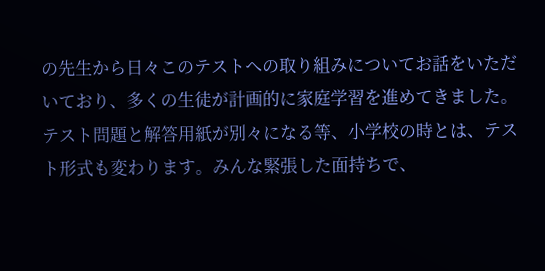の先生から日々このテストへの取り組みについてお話をいただいており、多くの生徒が計画的に家庭学習を進めてきました。テスト問題と解答用紙が別々になる等、小学校の時とは、テスト形式も変わります。みんな緊張した面持ちで、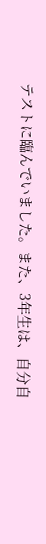テストに臨んでいました。また、3年生は、自分自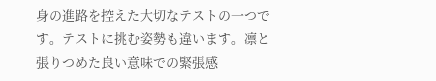身の進路を控えた大切なテストの一つです。テストに挑む姿勢も違います。凛と張りつめた良い意味での緊張感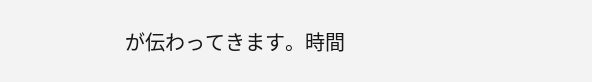が伝わってきます。時間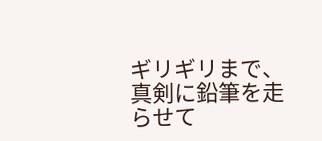ギリギリまで、真剣に鉛筆を走らせて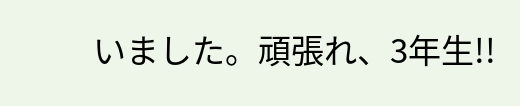いました。頑張れ、3年生!!